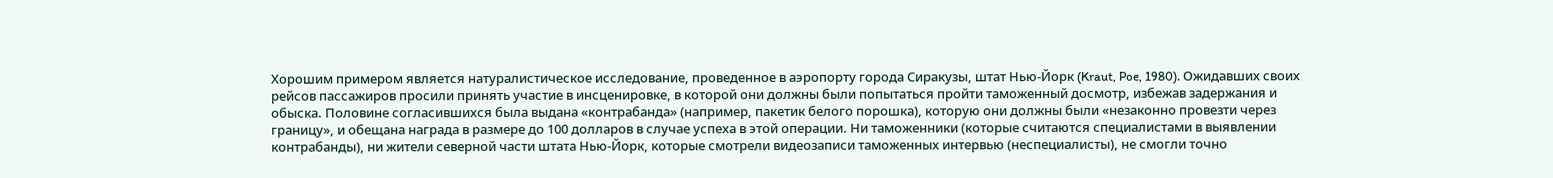Хорошим примером является натуралистическое исследование, проведенное в аэропорту города Сиракузы, штат Нью-Йорк (Kraut, Poe, 1980). Ожидавших своих рейсов пассажиров просили принять участие в инсценировке, в которой они должны были попытаться пройти таможенный досмотр, избежав задержания и обыска. Половине согласившихся была выдана «контрабанда» (например, пакетик белого порошка), которую они должны были «незаконно провезти через границу», и обещана награда в размере до 100 долларов в случае успеха в этой операции. Ни таможенники (которые считаются специалистами в выявлении контрабанды), ни жители северной части штата Нью-Йорк, которые смотрели видеозаписи таможенных интервью (неспециалисты), не смогли точно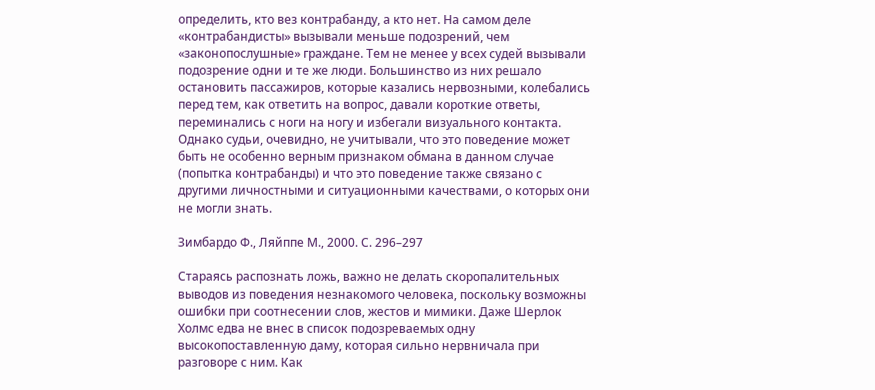определить, кто вез контрабанду, а кто нет. На самом деле «контрабандисты» вызывали меньше подозрений, чем «законопослушные» граждане. Тем не менее у всех судей вызывали подозрение одни и те же люди. Большинство из них решало остановить пассажиров, которые казались нервозными, колебались перед тем, как ответить на вопрос, давали короткие ответы, переминались с ноги на ногу и избегали визуального контакта. Однако судьи, очевидно, не учитывали, что это поведение может быть не особенно верным признаком обмана в данном случае (попытка контрабанды) и что это поведение также связано с другими личностными и ситуационными качествами, о которых они не могли знать.

Зимбардо Ф., Ляйппе М., 2000. С. 296–297

Стараясь распознать ложь, важно не делать скоропалительных выводов из поведения незнакомого человека, поскольку возможны ошибки при соотнесении слов, жестов и мимики. Даже Шерлок Холмс едва не внес в список подозреваемых одну высокопоставленную даму, которая сильно нервничала при разговоре с ним. Как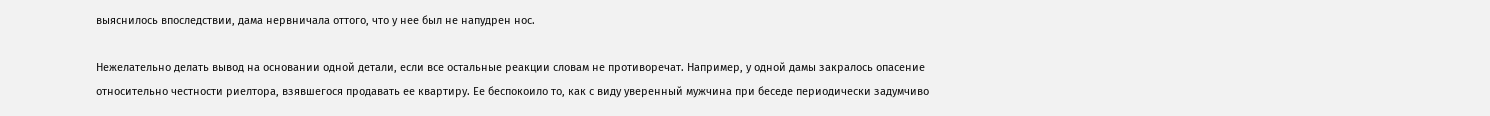выяснилось впоследствии, дама нервничала оттого, что у нее был не напудрен нос.

Нежелательно делать вывод на основании одной детали, если все остальные реакции словам не противоречат. Например, у одной дамы закралось опасение относительно честности риелтора, взявшегося продавать ее квартиру. Ее беспокоило то, как с виду уверенный мужчина при беседе периодически задумчиво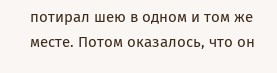потирал шею в одном и том же месте. Потом оказалось, что он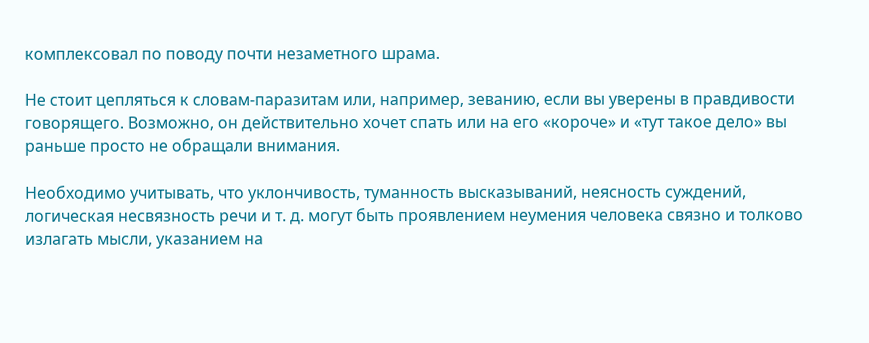комплексовал по поводу почти незаметного шрама.

Не стоит цепляться к словам-паразитам или, например, зеванию, если вы уверены в правдивости говорящего. Возможно, он действительно хочет спать или на его «короче» и «тут такое дело» вы раньше просто не обращали внимания.

Необходимо учитывать, что уклончивость, туманность высказываний, неясность суждений, логическая несвязность речи и т. д. могут быть проявлением неумения человека связно и толково излагать мысли, указанием на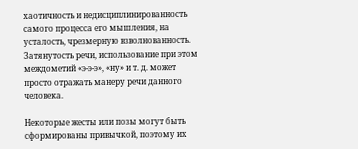хаотичность и недисциплинированность самого процесса его мышления, на усталость, чрезмерную взволнованность. Затянутость речи, использование при этом междометий «э-э-э», «ну» и т. д. может просто отражать манеру речи данного человека.

Некоторые жесты или позы могут быть сформированы привычкой, поэтому их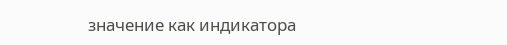значение как индикатора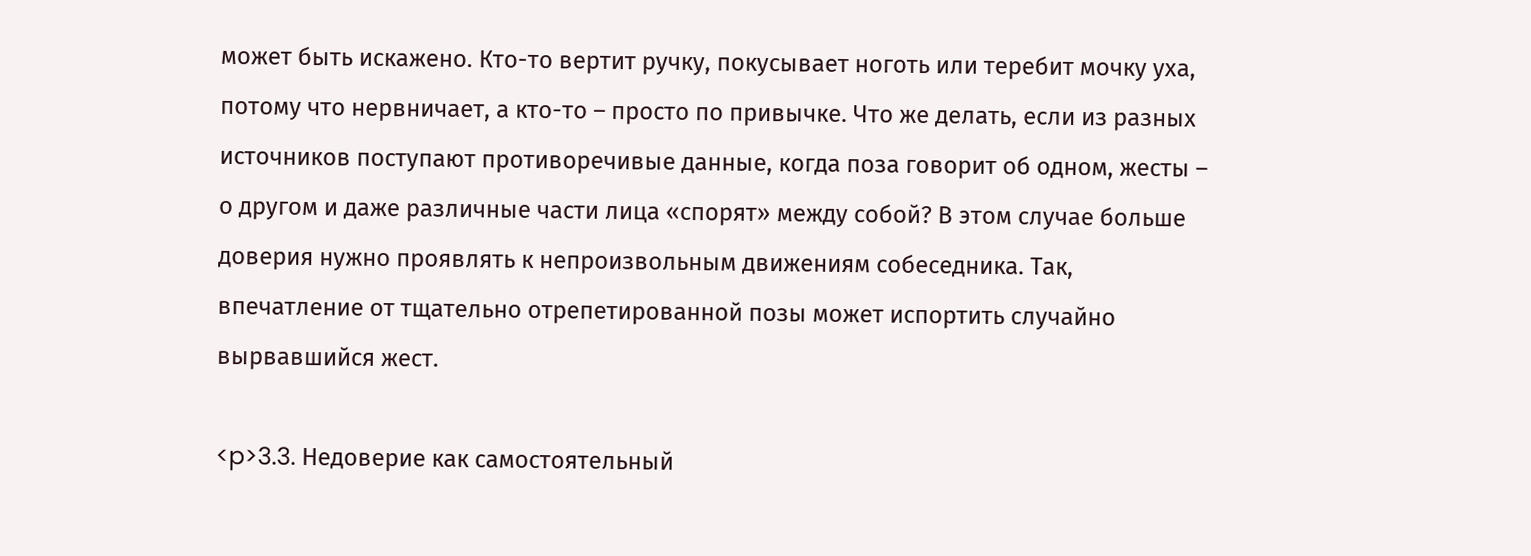может быть искажено. Кто-то вертит ручку, покусывает ноготь или теребит мочку уха, потому что нервничает, а кто-то – просто по привычке. Что же делать, если из разных источников поступают противоречивые данные, когда поза говорит об одном, жесты – о другом и даже различные части лица «спорят» между собой? В этом случае больше доверия нужно проявлять к непроизвольным движениям собеседника. Так, впечатление от тщательно отрепетированной позы может испортить случайно вырвавшийся жест.

<p>3.3. Недоверие как самостоятельный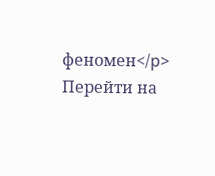феномен</p>
Перейти на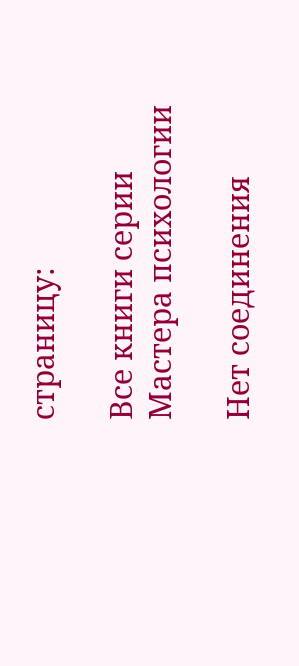страницу:

Все книги серии Мастера психологии

Нет соединения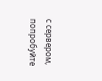с сервером, попробуйте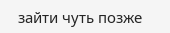зайти чуть позже